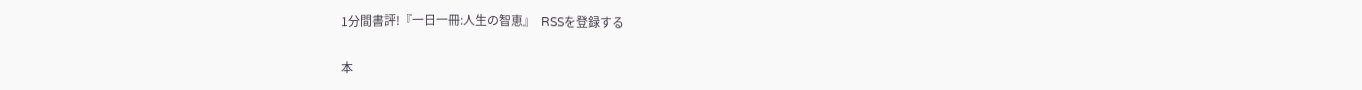1分間書評!『一日一冊:人生の智恵』  RSSを登録する

本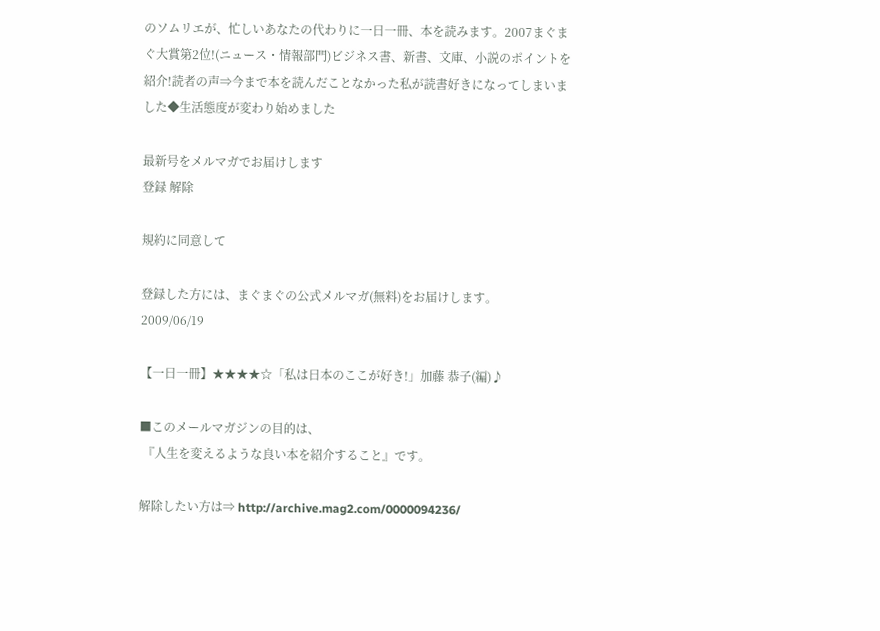のソムリエが、忙しいあなたの代わりに一日一冊、本を読みます。2007まぐまぐ大賞第2位!(ニュース・情報部門)ビジネス書、新書、文庫、小説のポイントを紹介!読者の声⇒今まで本を読んだことなかった私が読書好きになってしまいました◆生活態度が変わり始めました

最新号をメルマガでお届けします
登録 解除

規約に同意して

登録した方には、まぐまぐの公式メルマガ(無料)をお届けします。
2009/06/19

【一日一冊】★★★★☆「私は日本のここが好き!」加藤 恭子(編)♪

■このメールマガジンの目的は、
 『人生を変えるような良い本を紹介すること』です。

解除したい方は⇒ http://archive.mag2.com/0000094236/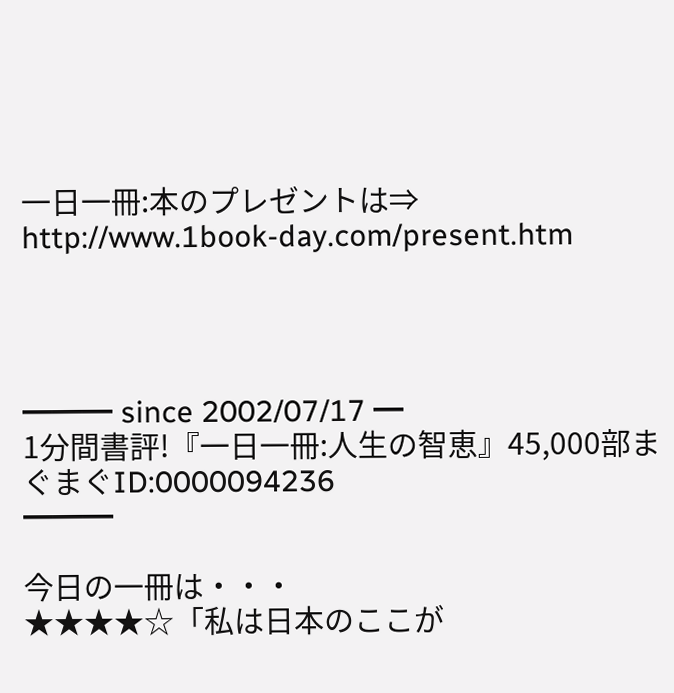一日一冊:本のプレゼントは⇒ http://www.1book-day.com/present.htm




━━━ since 2002/07/17 ━
1分間書評!『一日一冊:人生の智恵』45,000部まぐまぐID:0000094236
━━━

今日の一冊は・・・
★★★★☆「私は日本のここが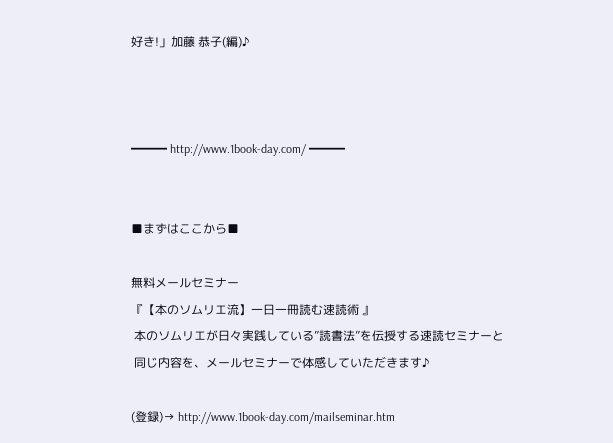好き!」加藤 恭子(編)♪



━━━ http://www.1book-day.com/ ━━━


■まずはここから■

無料メールセミナー
『【本のソムリエ流】一日一冊読む速読術 』
 本のソムリエが日々実践している”読書法”を伝授する速読セミナーと
 同じ内容を、メールセミナーで体感していただきます♪

(登録)→ http://www.1book-day.com/mailseminar.htm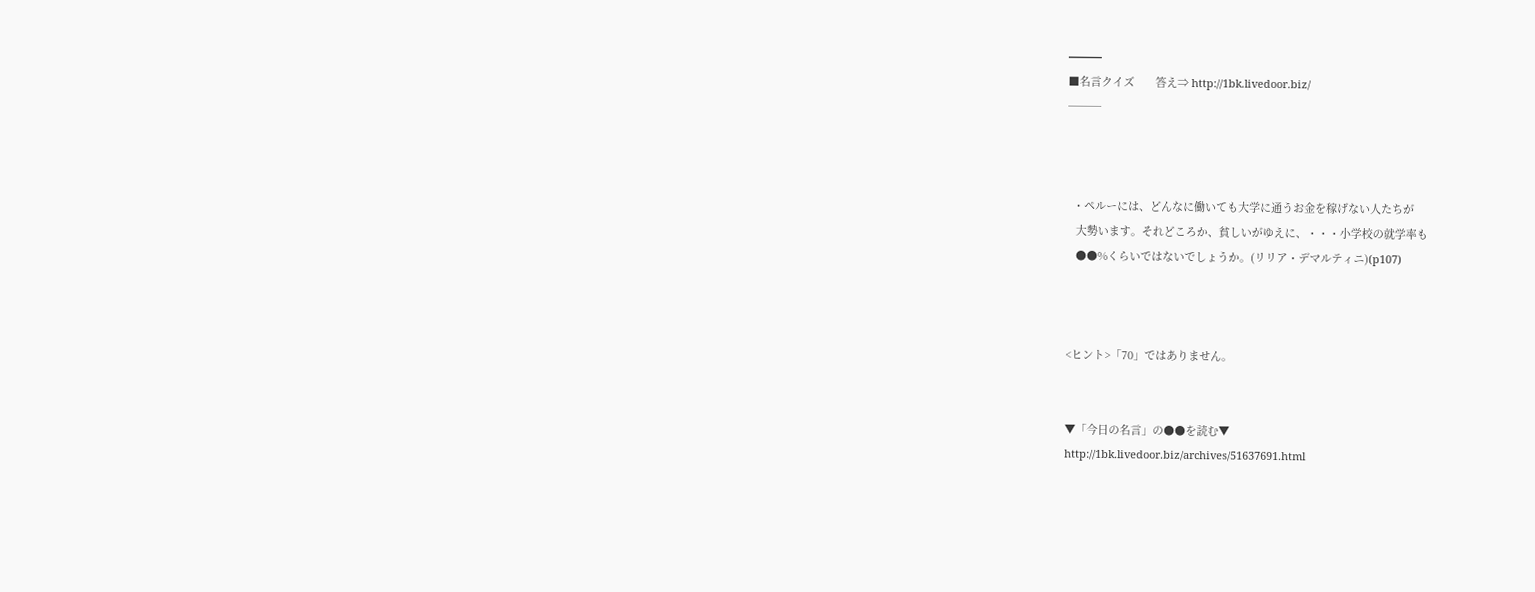━━━
■名言クイズ       答え⇒ http://1bk.livedoor.biz/
───



  ・ペルーには、どんなに働いても大学に通うお金を稼げない人たちが
   大勢います。それどころか、貧しいがゆえに、・・・小学校の就学率も
   ●●%くらいではないでしょうか。(リリア・デマルティニ)(p107)



<ヒント>「70」ではありません。


▼「今日の名言」の●●を読む▼
http://1bk.livedoor.biz/archives/51637691.html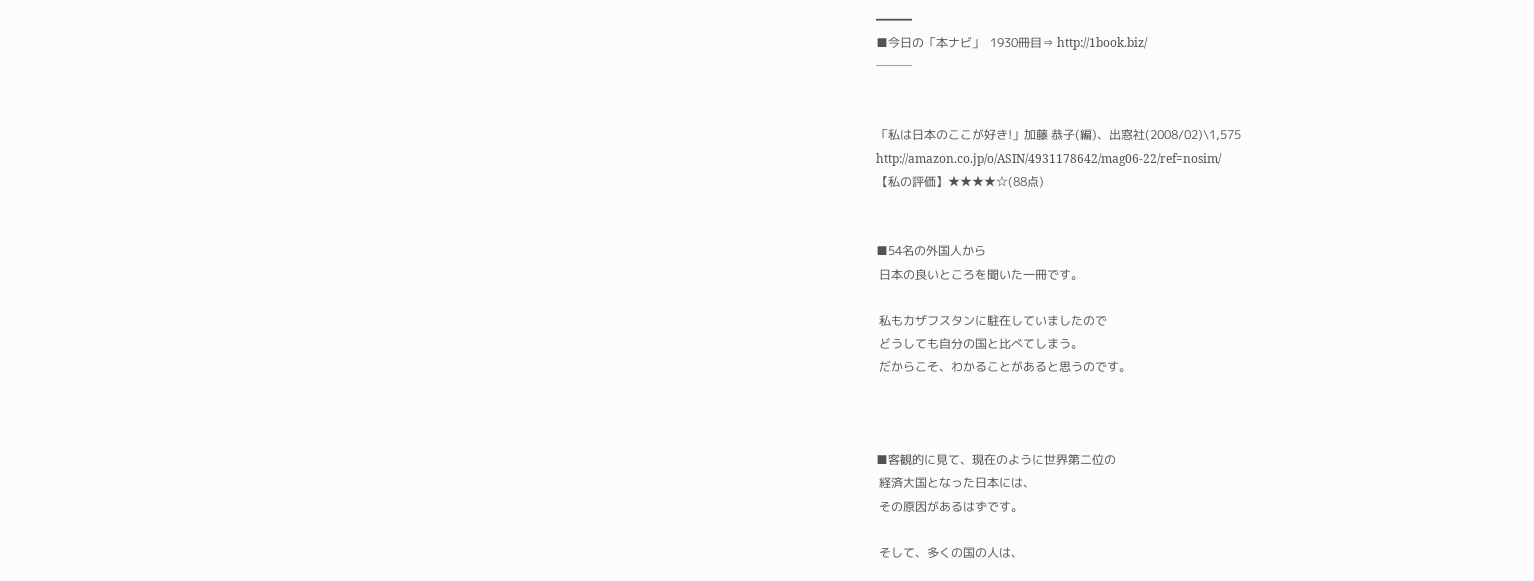━━━
■今日の「本ナビ」  1930冊目⇒ http://1book.biz/
───


「私は日本のここが好き!」加藤 恭子(編)、出窓社(2008/02)\1,575
http://amazon.co.jp/o/ASIN/4931178642/mag06-22/ref=nosim/
【私の評価】★★★★☆(88点)


■54名の外国人から
 日本の良いところを聞いた一冊です。

 私もカザフスタンに駐在していましたので
 どうしても自分の国と比べてしまう。
 だからこそ、わかることがあると思うのです。



■客観的に見て、現在のように世界第二位の
 経済大国となった日本には、
 その原因があるはずです。

 そして、多くの国の人は、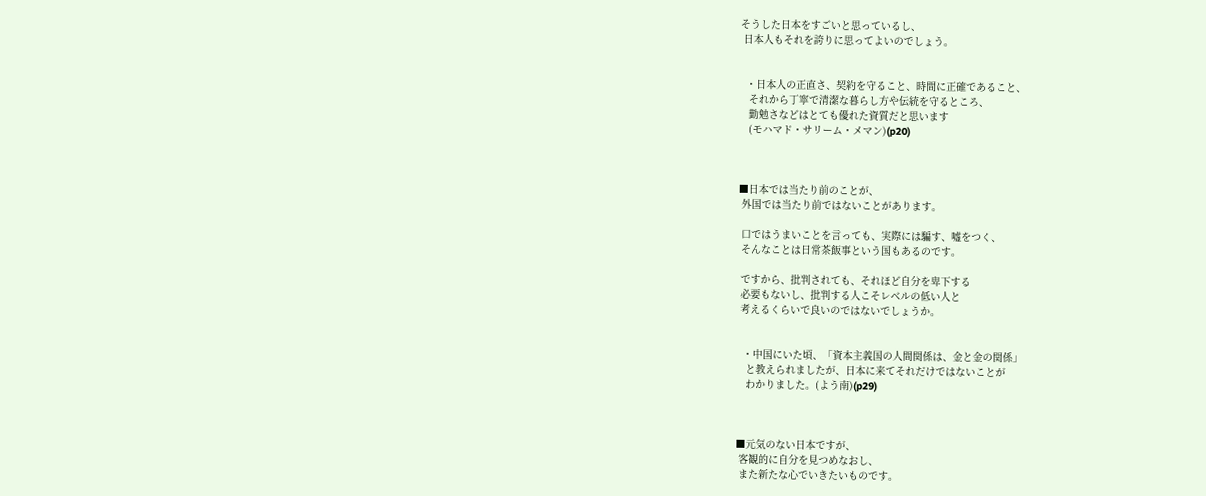そうした日本をすごいと思っているし、
 日本人もそれを誇りに思ってよいのでしょう。


  ・日本人の正直さ、契約を守ること、時間に正確であること、
   それから丁寧で清潔な暮らし方や伝統を守るところ、
   勤勉さなどはとても優れた資質だと思います
   (モハマド・サリーム・メマン)(p20)



■日本では当たり前のことが、
 外国では当たり前ではないことがあります。

 口ではうまいことを言っても、実際には騙す、嘘をつく、
 そんなことは日常茶飯事という国もあるのです。

 ですから、批判されても、それほど自分を卑下する
 必要もないし、批判する人こそレベルの低い人と
 考えるくらいで良いのではないでしょうか。


  ・中国にいた頃、「資本主義国の人間関係は、金と金の関係」
   と教えられましたが、日本に来てそれだけではないことが
   わかりました。(よう南)(p29)



■元気のない日本ですが、
 客観的に自分を見つめなおし、
 また新たな心でいきたいものです。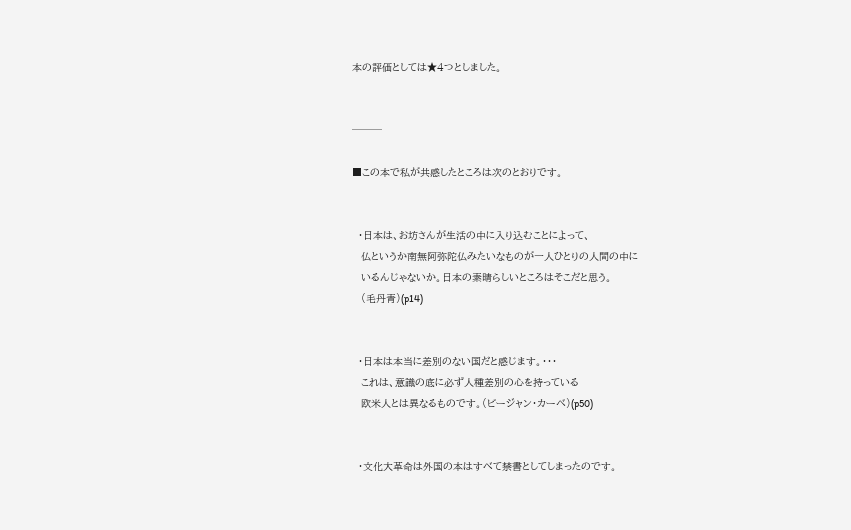本の評価としては★4つとしました。


───

■この本で私が共感したところは次のとおりです。


  ・日本は、お坊さんが生活の中に入り込むことによって、
   仏というか南無阿弥陀仏みたいなものが一人ひとりの人間の中に
   いるんじゃないか。日本の素晴らしいところはそこだと思う。
   (毛丹青)(p14)


  ・日本は本当に差別のない国だと感じます。・・・
   これは、意識の底に必ず人種差別の心を持っている
   欧米人とは異なるものです。(ビージャン・カーベ)(p50)


  ・文化大革命は外国の本はすべて禁書としてしまったのです。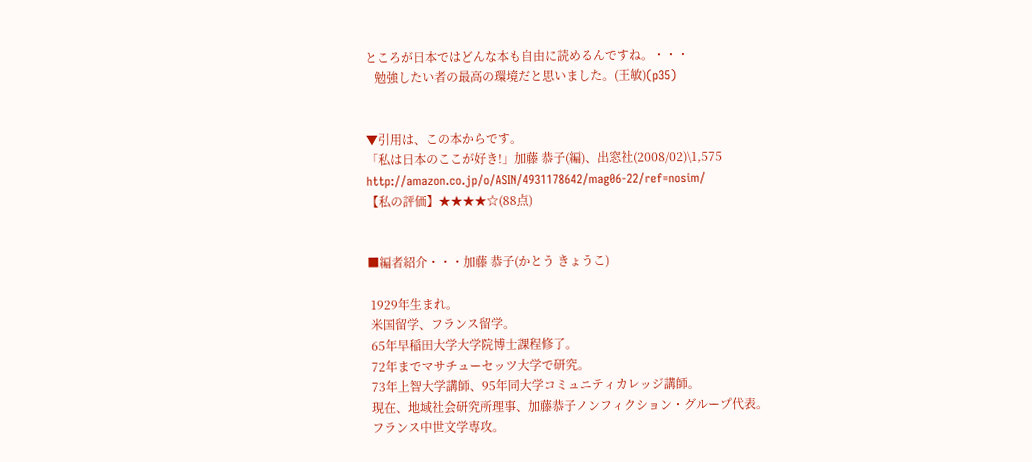ところが日本ではどんな本も自由に読めるんですね。・・・
   勉強したい者の最高の環境だと思いました。(王敏)(p35)


▼引用は、この本からです。
「私は日本のここが好き!」加藤 恭子(編)、出窓社(2008/02)\1,575
http://amazon.co.jp/o/ASIN/4931178642/mag06-22/ref=nosim/
【私の評価】★★★★☆(88点)


■編者紹介・・・加藤 恭子(かとう きょうこ)

 1929年生まれ。
 米国留学、フランス留学。
 65年早稲田大学大学院博士課程修了。
 72年までマサチューセッツ大学で研究。
 73年上智大学講師、95年同大学コミュニティカレッジ講師。
 現在、地域社会研究所理事、加藤恭子ノンフィクション・グループ代表。
 フランス中世文学専攻。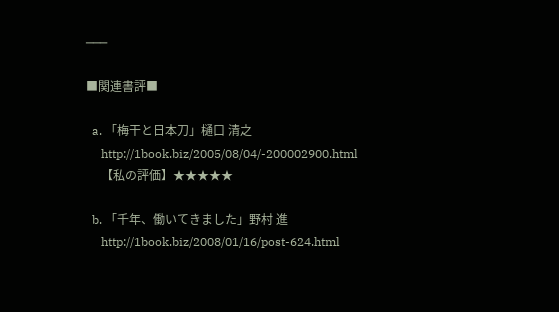───

■関連書評■

  a. 「梅干と日本刀」樋口 清之
     http://1book.biz/2005/08/04/-200002900.html
     【私の評価】★★★★★

  b. 「千年、働いてきました」野村 進
     http://1book.biz/2008/01/16/post-624.html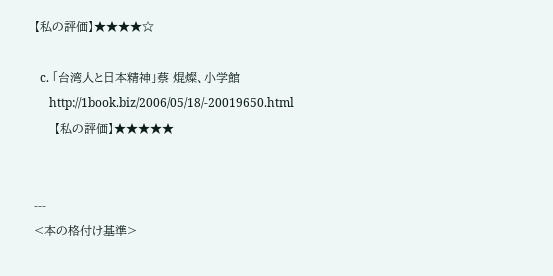【私の評価】★★★★☆

  c. 「台湾人と日本精神」蔡 焜燦、小学館
     http://1book.biz/2006/05/18/-20019650.html
     【私の評価】★★★★★


---
<本の格付け基準>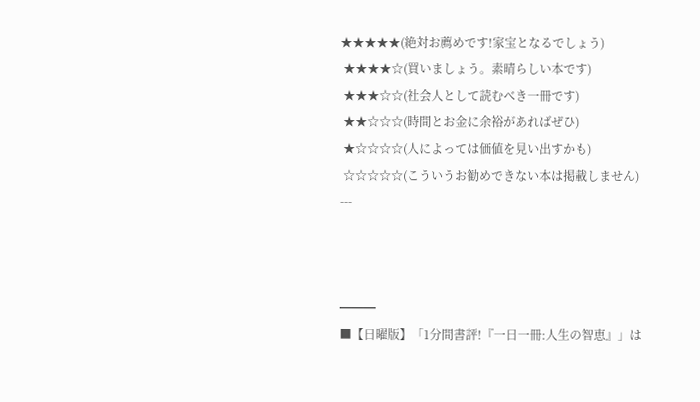★★★★★(絶対お薦めです!家宝となるでしょう)
 ★★★★☆(買いましょう。素晴らしい本です)
 ★★★☆☆(社会人として読むべき一冊です)
 ★★☆☆☆(時間とお金に余裕があればぜひ)
 ★☆☆☆☆(人によっては価値を見い出すかも)
 ☆☆☆☆☆(こういうお勧めできない本は掲載しません)
---



━━━
■【日曜版】「1分間書評!『一日一冊:人生の智恵』」は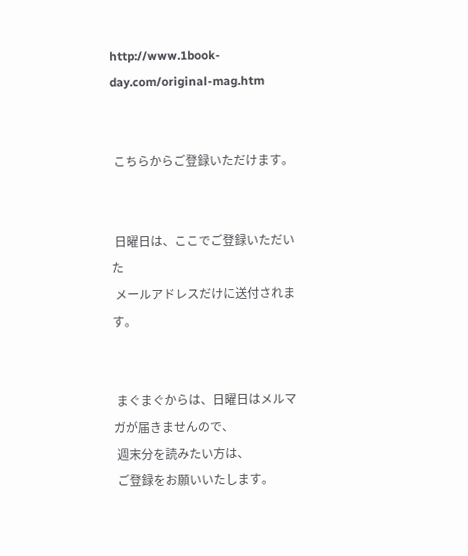http://www.1book-day.com/original-mag.htm


 こちらからご登録いただけます。


 日曜日は、ここでご登録いただいた
 メールアドレスだけに送付されます。


 まぐまぐからは、日曜日はメルマガが届きませんので、
 週末分を読みたい方は、
 ご登録をお願いいたします。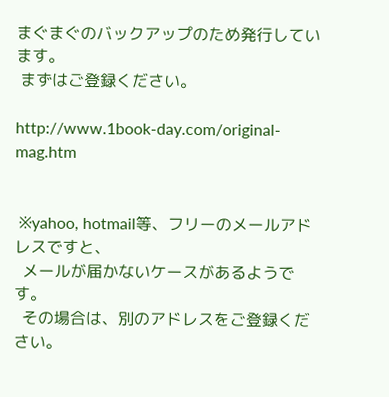まぐまぐのバックアップのため発行しています。
 まずはご登録ください。

http://www.1book-day.com/original-mag.htm


 ※yahoo, hotmail等、フリーのメールアドレスですと、
  メールが届かないケースがあるようです。
  その場合は、別のアドレスをご登録ください。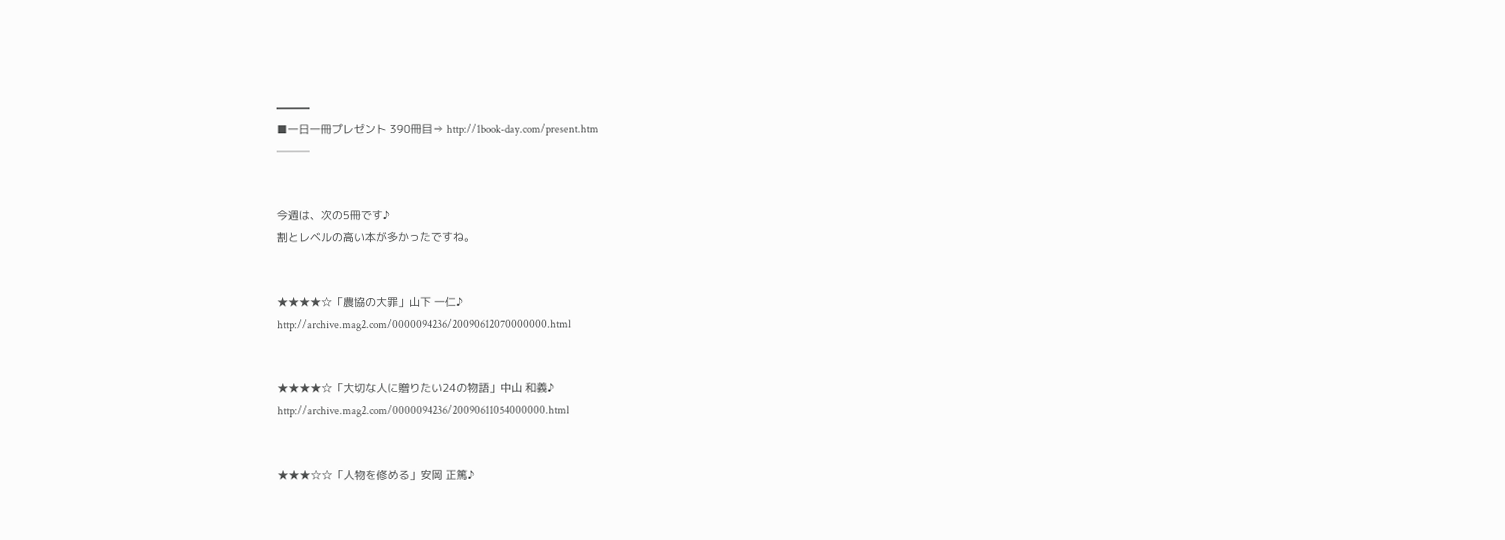━━━
■一日一冊プレゼント 390冊目⇒ http://1book-day.com/present.htm
───


今週は、次の5冊です♪
割とレベルの高い本が多かったですね。


★★★★☆「農協の大罪」山下 一仁♪
http://archive.mag2.com/0000094236/20090612070000000.html


★★★★☆「大切な人に贈りたい24の物語」中山 和義♪
http://archive.mag2.com/0000094236/20090611054000000.html


★★★☆☆「人物を修める」安岡 正篤♪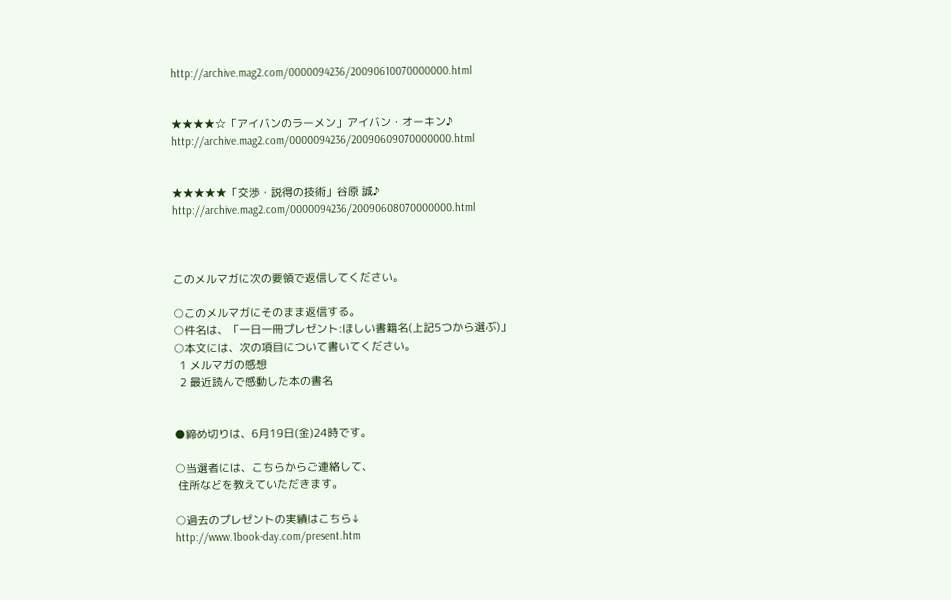http://archive.mag2.com/0000094236/20090610070000000.html


★★★★☆「アイバンのラーメン」アイバン・オーキン♪
http://archive.mag2.com/0000094236/20090609070000000.html


★★★★★「交渉・説得の技術」谷原 誠♪
http://archive.mag2.com/0000094236/20090608070000000.html



このメルマガに次の要領で返信してください。

○このメルマガにそのまま返信する。
○件名は、「一日一冊プレゼント:ほしい書籍名(上記5つから選ぶ)」
○本文には、次の項目について書いてください。
  1 メルマガの感想
  2 最近読んで感動した本の書名


●締め切りは、6月19日(金)24時です。

○当選者には、こちらからご連絡して、
 住所などを教えていただきます。

○過去のプレゼントの実績はこちら↓
http://www.1book-day.com/present.htm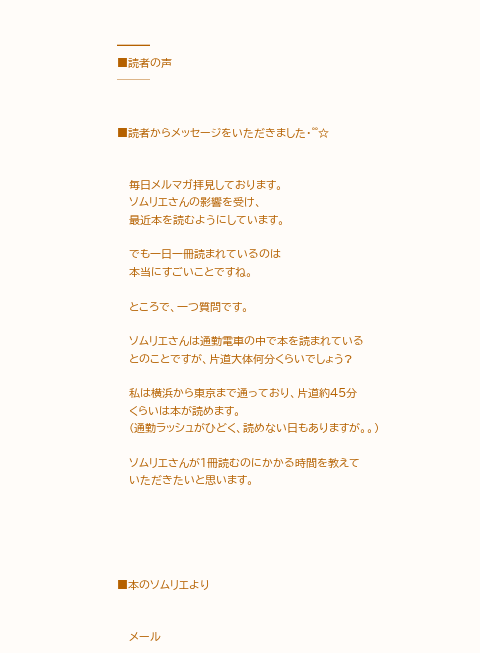━━━
■読者の声
───


■読者からメッセージをいただきました・゜゜☆


   毎日メルマガ拝見しております。
   ソムリエさんの影響を受け、
   最近本を読むようにしています。

   でも一日一冊読まれているのは
   本当にすごいことですね。

   ところで、一つ質問です。

   ソムリエさんは通勤電車の中で本を読まれている
   とのことですが、片道大体何分くらいでしょう?

   私は横浜から東京まで通っており、片道約45分
   くらいは本が読めます。
   (通勤ラッシュがひどく、読めない日もありますが。。)

   ソムリエさんが1冊読むのにかかる時間を教えて
   いただきたいと思います。





■本のソムリエより


   メール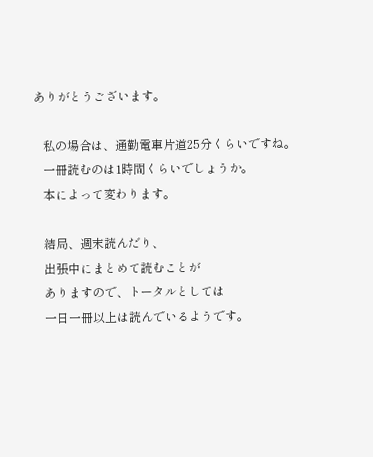ありがとうございます。

   私の場合は、通勤電車片道25分くらいですね。
   一冊読むのは1時間くらいでしょうか。
   本によって変わります。

   結局、週末読んだり、
   出張中にまとめて読むことが
   ありますので、トータルとしては
   一日一冊以上は読んでいるようです。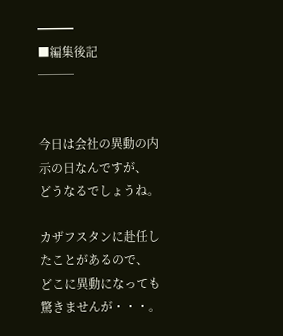━━━
■編集後記
───


今日は会社の異動の内示の日なんですが、
どうなるでしょうね。

カザフスタンに赴任したことがあるので、
どこに異動になっても驚きませんが・・・。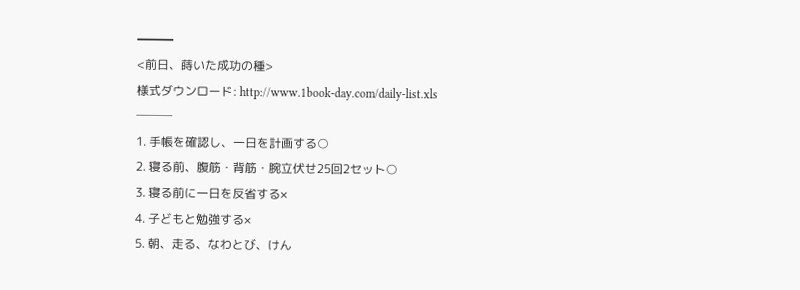━━━
<前日、蒔いた成功の種>
様式ダウンロード: http://www.1book-day.com/daily-list.xls
───
1. 手帳を確認し、一日を計画する○
2. 寝る前、腹筋・背筋・腕立伏せ25回2セット○
3. 寝る前に一日を反省する×
4. 子どもと勉強する×
5. 朝、走る、なわとび、けん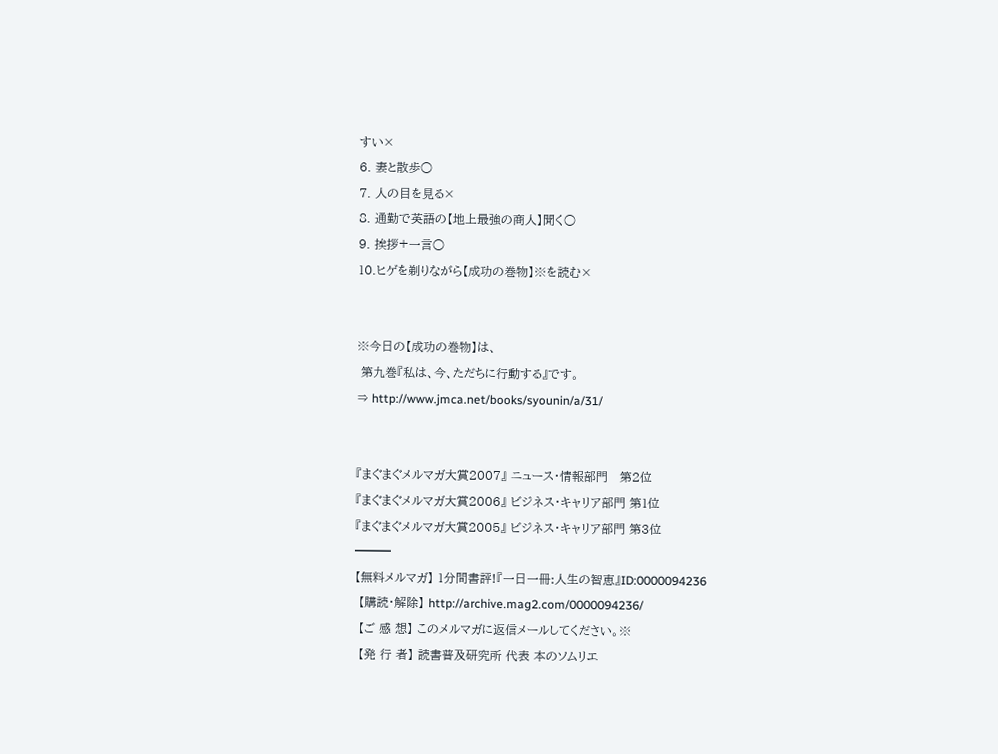すい×
6. 妻と散歩○
7. 人の目を見る×
8. 通勤で英語の【地上最強の商人】聞く○
9. 挨拶+一言○
10.ヒゲを剃りながら【成功の巻物】※を読む×


※今日の【成功の巻物】は、
 第九巻『私は、今、ただちに行動する』です。
⇒ http://www.jmca.net/books/syounin/a/31/


『まぐまぐメルマガ大賞2007』 ニュース・情報部門   第2位
『まぐまぐメルマガ大賞2006』 ビジネス・キャリア部門 第1位
『まぐまぐメルマガ大賞2005』 ビジネス・キャリア部門 第3位
━━━
【無料メルマガ】 1分間書評!『一日一冊:人生の智恵』ID:0000094236
 【購読・解除】 http://archive.mag2.com/0000094236/
 【ご 感 想】 このメルマガに返信メールしてください。※
 【発 行 者】 読書普及研究所 代表 本のソムリエ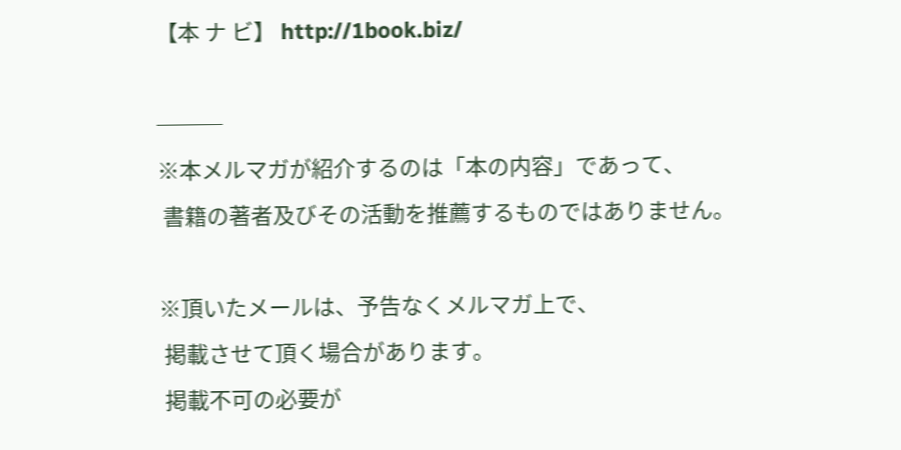【本 ナ ビ】 http://1book.biz/

───
※本メルマガが紹介するのは「本の内容」であって、
 書籍の著者及びその活動を推薦するものではありません。

※頂いたメールは、予告なくメルマガ上で、
 掲載させて頂く場合があります。
 掲載不可の必要が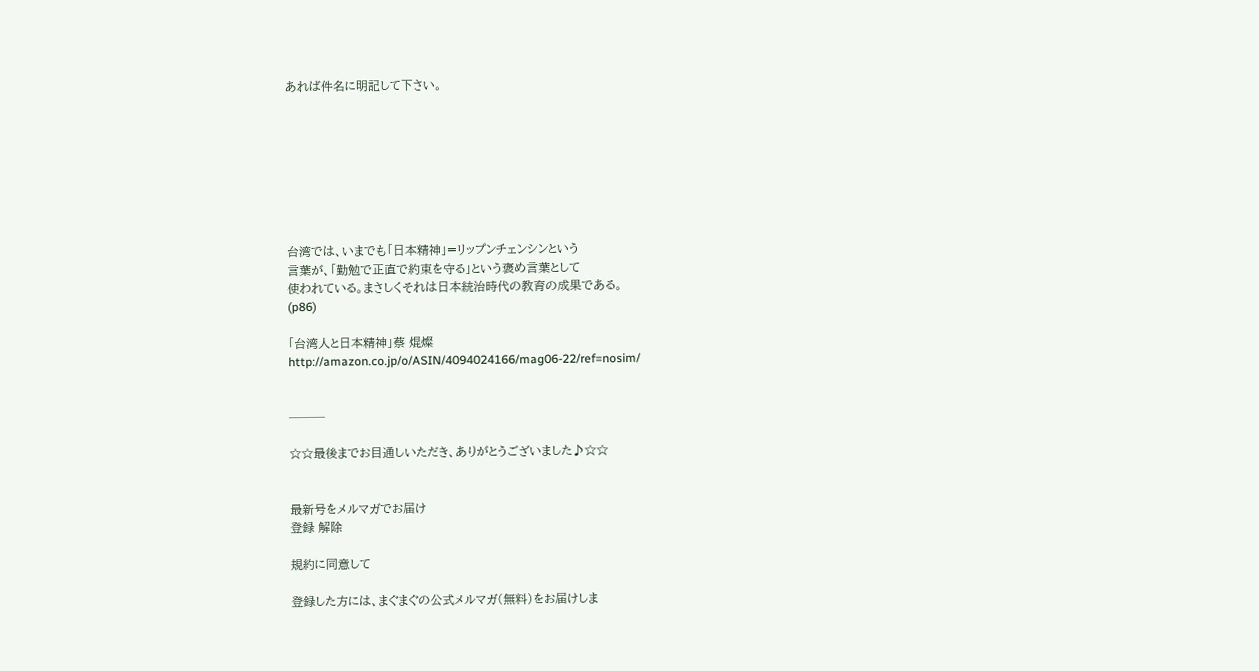あれば件名に明記して下さい。








台湾では、いまでも「日本精神」=リップンチェンシンという
言葉が、「勤勉で正直で約束を守る」という褒め言葉として
使われている。まさしくそれは日本統治時代の教育の成果である。
(p86)

「台湾人と日本精神」蔡 焜燦
http://amazon.co.jp/o/ASIN/4094024166/mag06-22/ref=nosim/


───

☆☆最後までお目通しいただき、ありがとうございました♪☆☆


最新号をメルマガでお届け
登録 解除

規約に同意して

登録した方には、まぐまぐの公式メルマガ(無料)をお届けしま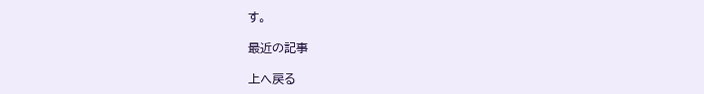す。

最近の記事

上へ戻る